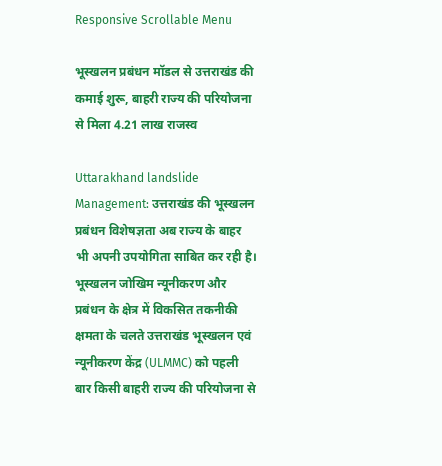Responsive Scrollable Menu

भूस्खलन प्रबंधन मॉडल से उत्तराखंड की कमाई शुरू, बाहरी राज्य की परियोजना से मिला 4.21 लाख राजस्व

Uttarakhand landslide Management: उत्तराखंड की भूस्खलन प्रबंधन विशेषज्ञता अब राज्य के बाहर भी अपनी उपयोगिता साबित कर रही है। भूस्खलन जोखिम न्यूनीकरण और प्रबंधन के क्षेत्र में विकसित तकनीकी क्षमता के चलते उत्तराखंड भूस्खलन एवं न्यूनीकरण केंद्र (ULMMC) को पहली बार किसी बाहरी राज्य की परियोजना से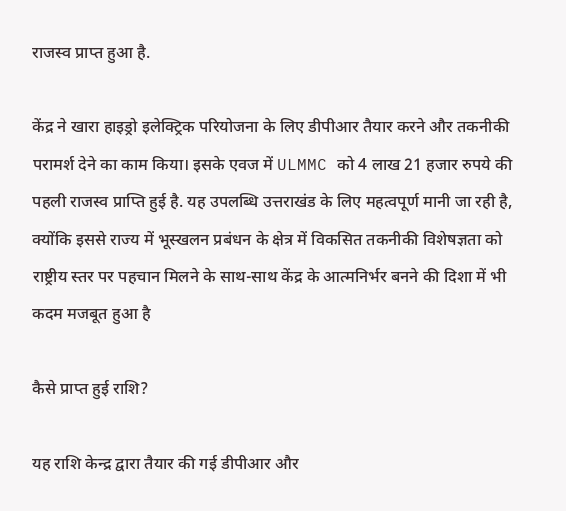राजस्व प्राप्त हुआ है.

केंद्र ने खारा हाइड्रो इलेक्ट्रिक परियोजना के लिए डीपीआर तैयार करने और तकनीकी परामर्श देने का काम किया। इसके एवज में ULMMC को 4 लाख 21 हजार रुपये की पहली राजस्व प्राप्ति हुई है. यह उपलब्धि उत्तराखंड के लिए महत्वपूर्ण मानी जा रही है, क्योंकि इससे राज्य में भूस्खलन प्रबंधन के क्षेत्र में विकसित तकनीकी विशेषज्ञता को राष्ट्रीय स्तर पर पहचान मिलने के साथ-साथ केंद्र के आत्मनिर्भर बनने की दिशा में भी कदम मजबूत हुआ है

कैसे प्राप्त हुई राशि?

यह राशि केन्द्र द्वारा तैयार की गई डीपीआर और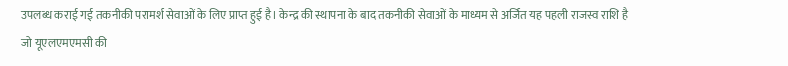उपलब्ध कराई गई तकनीकी परामर्श सेवाओं के लिए प्राप्त हुई है। केन्द्र की स्थापना के बाद तकनीकी सेवाओं के माध्यम से अर्जित यह पहली राजस्व राशि है जो यूएलएमएमसी की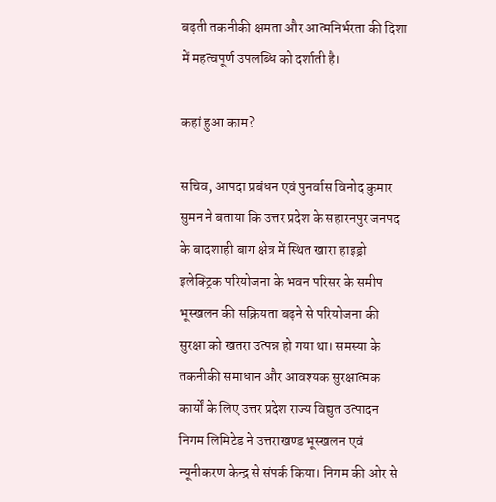बढ़ती तकनीकी क्षमता और आत्मनिर्भरता की दिशा में महत्वपूर्ण उपलब्धि को दर्शाती है।

कहां हुआ काम?

सचिव, आपदा प्रबंधन एवं पुनर्वास विनोद कुमार सुमन ने बताया कि उत्तर प्रदेश के सहारनपुर जनपद के बादशाही बाग क्षेत्र में स्थित खारा हाइड्रो इलेक्ट्रिक परियोजना के भवन परिसर के समीप भूस्खलन की सक्रियता बढ़ने से परियोजना की सुरक्षा को खतरा उत्पन्न हो गया था। समस्या के तकनीकी समाधान और आवश्यक सुरक्षात्मक कार्यों के लिए उत्तर प्रदेश राज्य विद्युत उत्पादन निगम लिमिटेड ने उत्तराखण्ड भूस्खलन एवं न्यूनीकरण केन्द्र से संपर्क किया। निगम की ओर से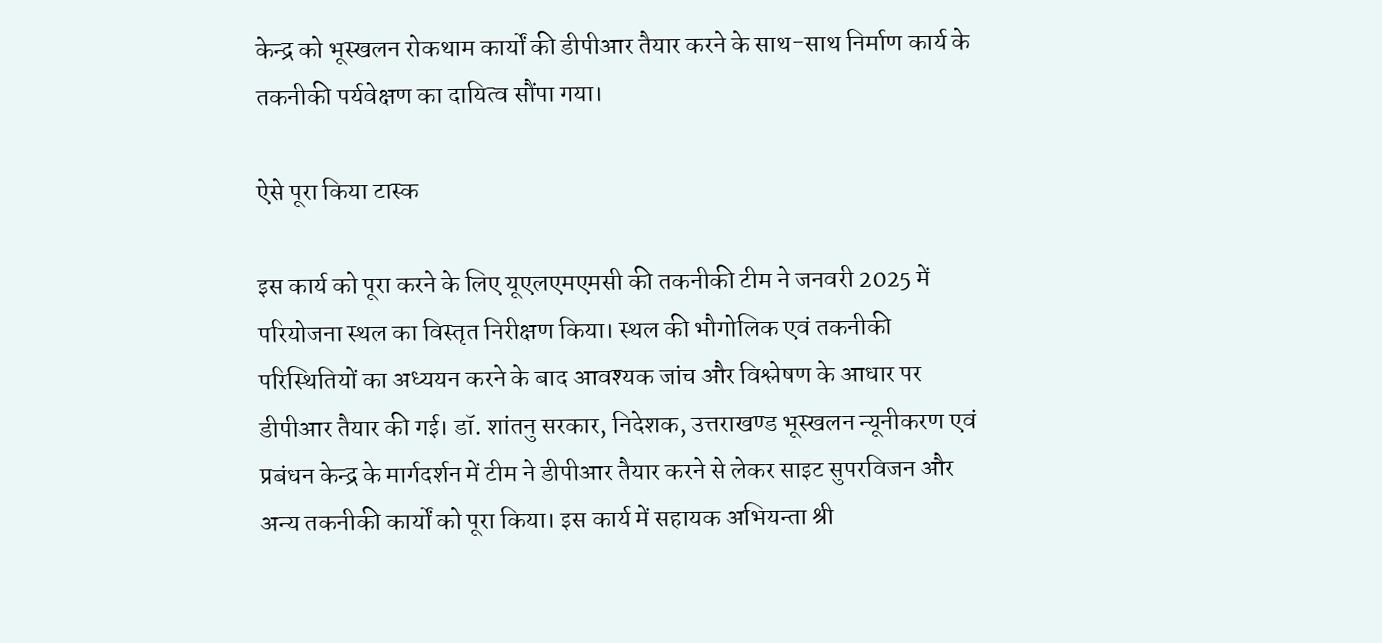केन्द्र को भूस्खलन रोकथाम कार्यों की डीपीआर तैयार करने के साथ-साथ निर्माण कार्य के तकनीकी पर्यवेक्षण का दायित्व सौंपा गया।

ऐसे पूरा किया टास्क

इस कार्य को पूरा करने के लिए यूएलएमएमसी की तकनीकी टीम ने जनवरी 2025 में परियोजना स्थल का विस्तृत निरीक्षण किया। स्थल की भौगोलिक एवं तकनीकी परिस्थितियों का अध्ययन करने के बाद आवश्यक जांच और विश्लेषण के आधार पर डीपीआर तैयार की गई। डॉ. शांतनु सरकार, निदेशक, उत्तराखण्ड भूस्खलन न्यूनीकरण एवं प्रबंधन केन्द्र के मार्गदर्शन में टीम ने डीपीआर तैयार करने से लेकर साइट सुपरविजन और अन्य तकनीकी कार्यों को पूरा किया। इस कार्य में सहायक अभियन्ता श्री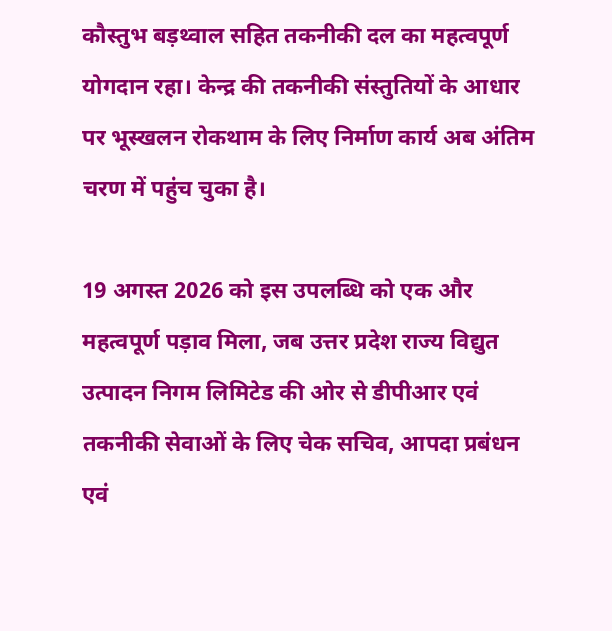कौस्तुभ बड़थ्वाल सहित तकनीकी दल का महत्वपूर्ण योगदान रहा। केन्द्र की तकनीकी संस्तुतियों के आधार पर भूस्खलन रोकथाम के लिए निर्माण कार्य अब अंतिम चरण में पहुंच चुका है।

19 अगस्त 2026 को इस उपलब्धि को एक और महत्वपूर्ण पड़ाव मिला, जब उत्तर प्रदेश राज्य विद्युत उत्पादन निगम लिमिटेड की ओर से डीपीआर एवं तकनीकी सेवाओं के लिए चेक सचिव, आपदा प्रबंधन एवं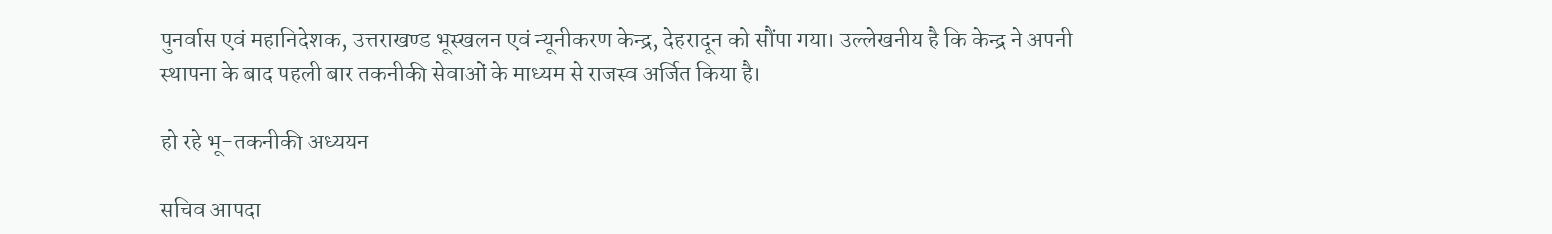पुनर्वास एवं महानिदेशक, उत्तराखण्ड भूस्खलन एवं न्यूनीकरण केन्द्र, देहरादून को सौंपा गया। उल्लेखनीय है कि केन्द्र ने अपनी स्थापना के बाद पहली बार तकनीकी सेवाओं के माध्यम से राजस्व अर्जित किया है।

हो रहे भू-तकनीकी अध्ययन

सचिव आपदा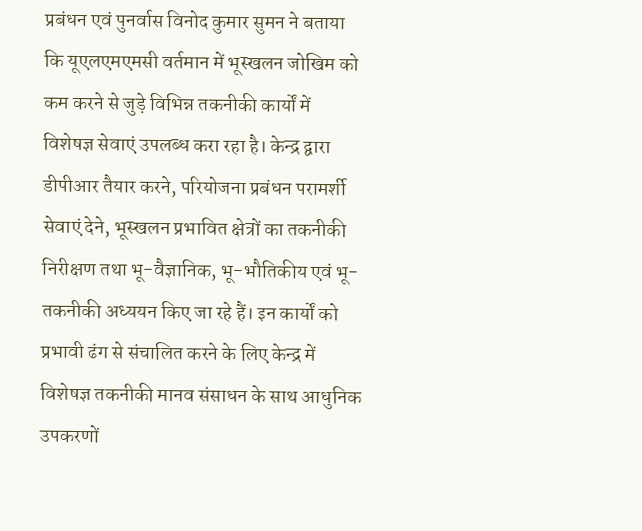प्रबंधन एवं पुनर्वास विनोद कुमार सुमन ने बताया कि यूएलएमएमसी वर्तमान में भूस्खलन जोखिम को कम करने से जुड़े विभिन्न तकनीकी कार्यों में विशेषज्ञ सेवाएं उपलब्ध करा रहा है। केन्द्र द्वारा डीपीआर तैयार करने, परियोजना प्रबंधन परामर्शी सेवाएं देने, भूस्खलन प्रभावित क्षेत्रों का तकनीकी निरीक्षण तथा भू-वैज्ञानिक, भू-भौतिकीय एवं भू-तकनीकी अध्ययन किए जा रहे हैं। इन कार्यों को प्रभावी ढंग से संचालित करने के लिए केन्द्र में विशेषज्ञ तकनीकी मानव संसाधन के साथ आधुनिक उपकरणों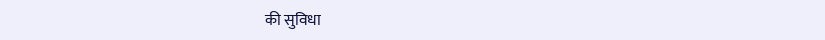की सुविधा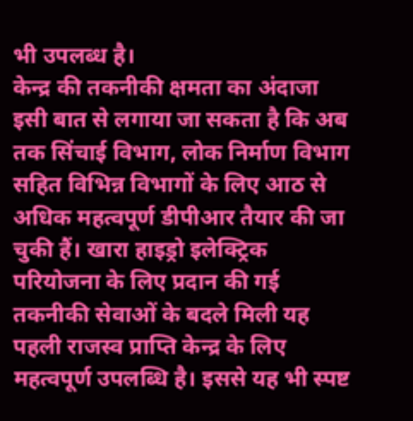भी उपलब्ध है।
केन्द्र की तकनीकी क्षमता का अंदाजा इसी बात से लगाया जा सकता है कि अब तक सिंचाई विभाग, लोक निर्माण विभाग सहित विभिन्न विभागों के लिए आठ से अधिक महत्वपूर्ण डीपीआर तैयार की जा चुकी हैं। खारा हाइड्रो इलेक्ट्रिक परियोजना के लिए प्रदान की गई तकनीकी सेवाओं के बदले मिली यह पहली राजस्व प्राप्ति केन्द्र के लिए महत्वपूर्ण उपलब्धि है। इससे यह भी स्पष्ट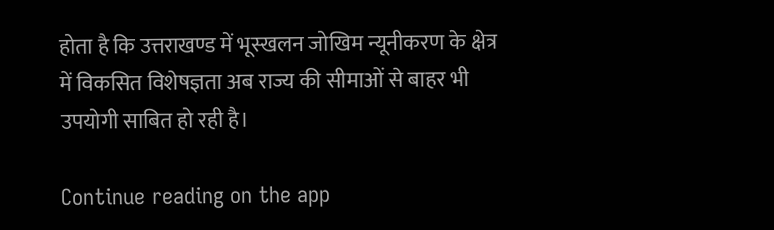होता है कि उत्तराखण्ड में भूस्खलन जोखिम न्यूनीकरण के क्षेत्र में विकसित विशेषज्ञता अब राज्य की सीमाओं से बाहर भी उपयोगी साबित हो रही है।

Continue reading on the app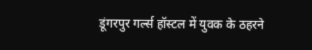डूंगरपुर गर्ल्स हॉस्टल में युवक के ठहरने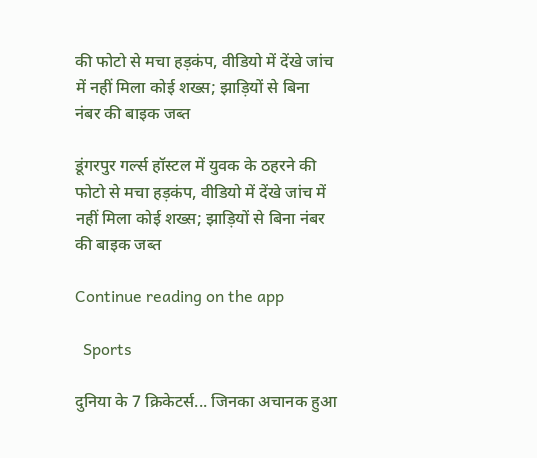की फोटो से मचा हड़कंप, वीडियो में देंखे जांच में नहीं मिला कोई शख्स; झाड़ियों से बिना नंबर की बाइक जब्त

डूंगरपुर गर्ल्स हॉस्टल में युवक के ठहरने की फोटो से मचा हड़कंप, वीडियो में देंखे जांच में नहीं मिला कोई शख्स; झाड़ियों से बिना नंबर की बाइक जब्त

Continue reading on the app

  Sports

दुनिया के 7 क्रिकेटर्स... जिनका अचानक हुआ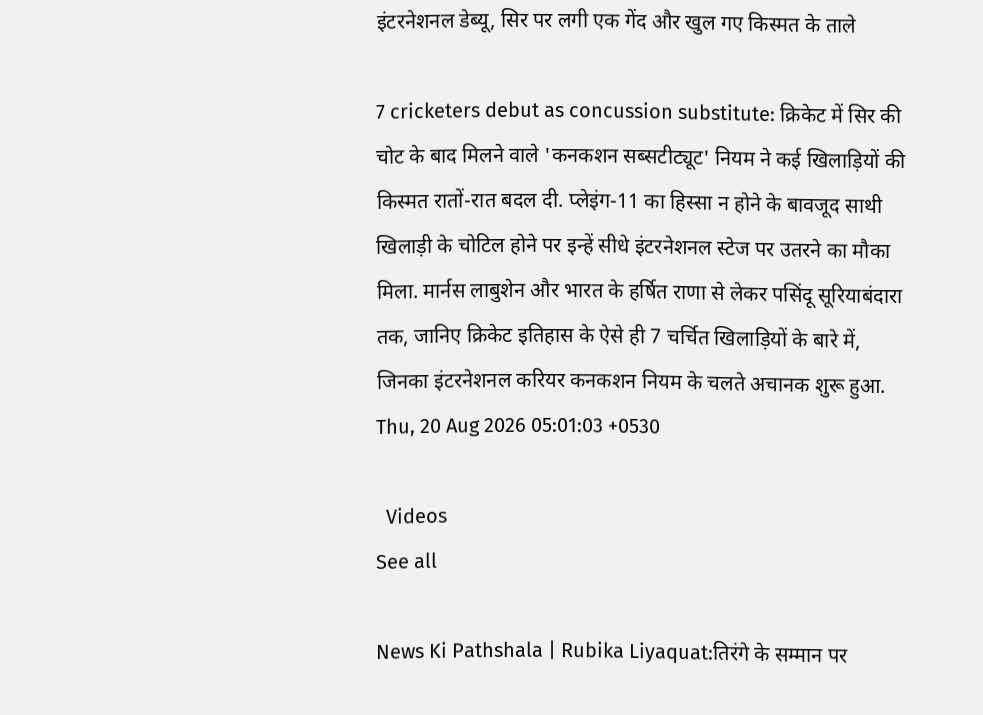इंटरनेशनल डेब्यू, सिर पर लगी एक गेंद और खुल गए किस्मत के ताले

7 cricketers debut as concussion substitute: क्रिकेट में सिर की चोट के बाद मिलने वाले 'कनकशन सब्सटीट्यूट' नियम ने कई खिलाड़ियों की किस्मत रातों-रात बदल दी. प्लेइंग-11 का हिस्सा न होने के बावजूद साथी खिलाड़ी के चोटिल होने पर इन्हें सीधे इंटरनेशनल स्टेज पर उतरने का मौका मिला. मार्नस लाबुशेन और भारत के हर्षित राणा से लेकर पसिंदू सूरियाबंदारा तक, जानिए क्रिकेट इतिहास के ऐसे ही 7 चर्चित खिलाड़ियों के बारे में, जिनका इंटरनेशनल करियर कनकशन नियम के चलते अचानक शुरू हुआ. Thu, 20 Aug 2026 05:01:03 +0530

  Videos
See all

News Ki Pathshala | Rubika Liyaquat:तिरंगे के सम्मान पर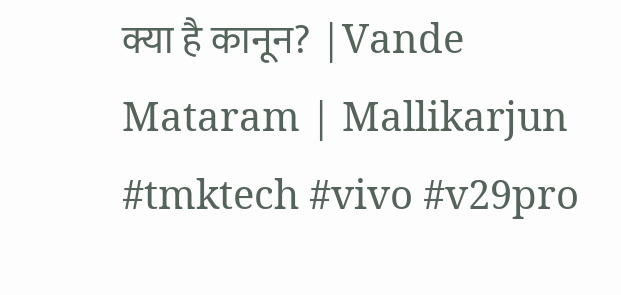क्या है कानून? |Vande Mataram | Mallikarjun #tmktech #vivo #v29pro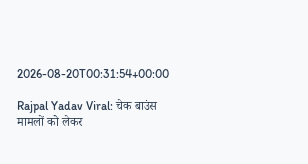2026-08-20T00:31:54+00:00

Rajpal Yadav Viral: चेक बाउंस मामलों को लेकर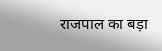राजपाल का बड़ा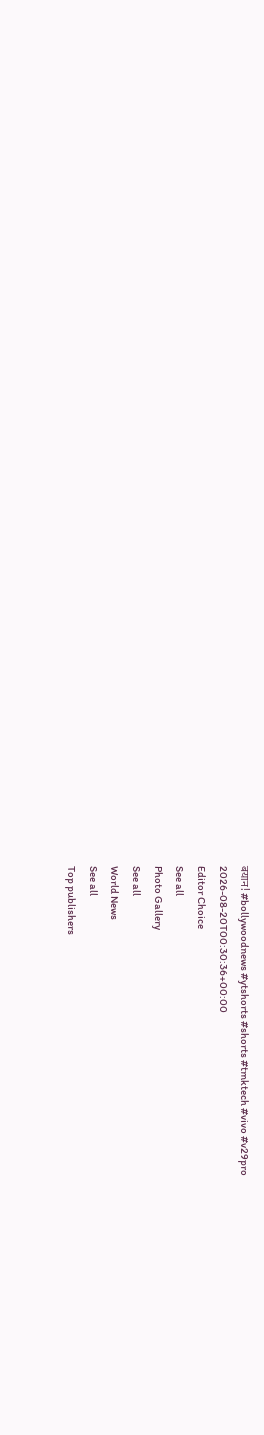बयान! #bollywoodnews #ytshorts #shorts #tmktech #vivo #v29pro
2026-08-20T00:30:36+00:00
Editor Choice
See all
Photo Gallery
See all
World News
See all
Top publishers